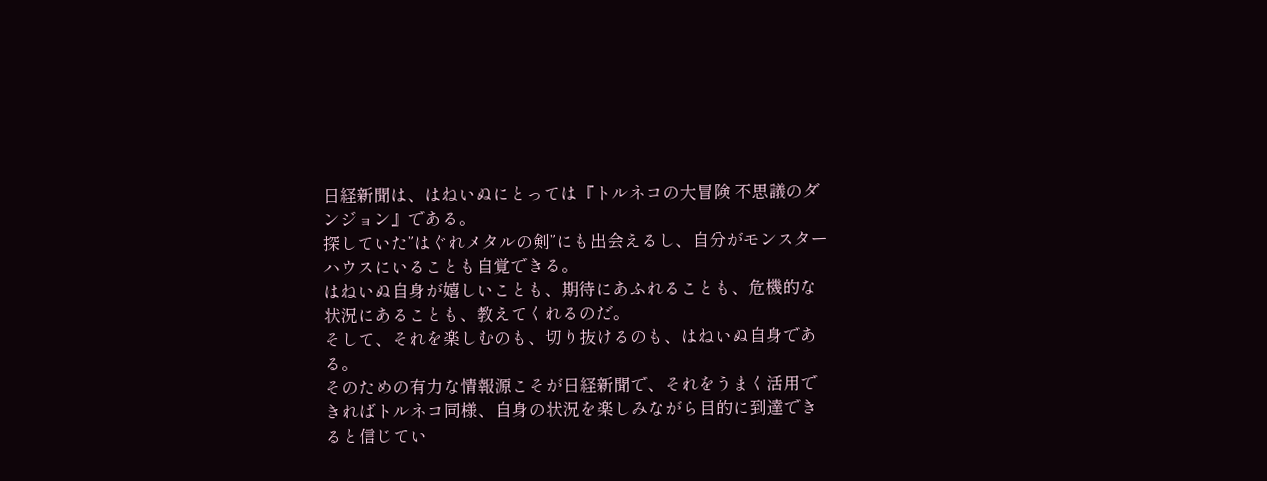日経新聞は、はねいぬにとっては『トルネコの大冒険 不思議のダンジョン』である。
探していた”はぐれメタルの剣”にも出会えるし、自分がモンスターハウスにいることも自覚できる。
はねいぬ自身が嬉しいことも、期待にあふれることも、危機的な状況にあることも、教えてくれるのだ。
そして、それを楽しむのも、切り抜けるのも、はねいぬ自身である。
そのための有力な情報源こそが日経新聞で、それをうまく活用できればトルネコ同様、自身の状況を楽しみながら目的に到達できると信じてい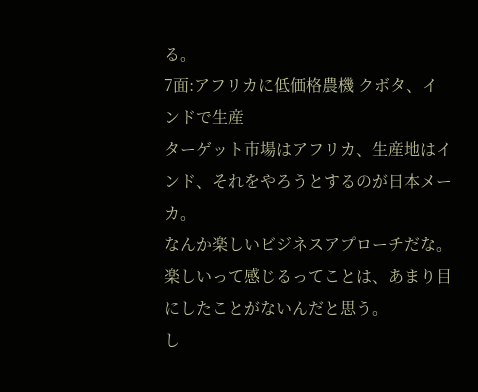る。
7面:アフリカに低価格農機 クボタ、インドで生産
ターゲット市場はアフリカ、生産地はインド、それをやろうとするのが日本メーカ。
なんか楽しいビジネスアプローチだな。
楽しいって感じるってことは、あまり目にしたことがないんだと思う。
し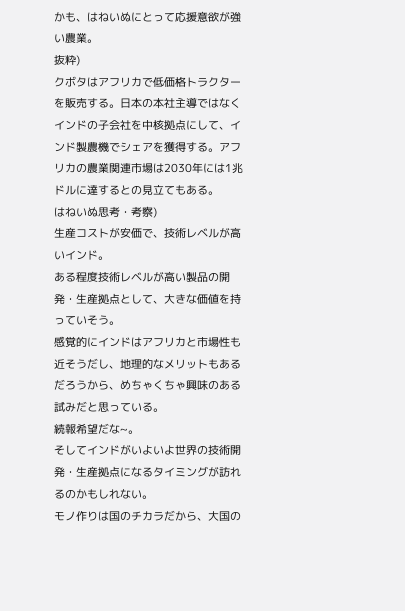かも、はねいぬにとって応援意欲が強い農業。
抜粋)
クボタはアフリカで低価格トラクターを販売する。日本の本社主導ではなくインドの子会社を中核拠点にして、インド製農機でシェアを獲得する。アフリカの農業関連市場は2030年には1兆ドルに達するとの見立てもある。
はねいぬ思考・考察)
生産コストが安価で、技術レベルが高いインド。
ある程度技術レベルが高い製品の開発・生産拠点として、大きな価値を持っていそう。
感覚的にインドはアフリカと市場性も近そうだし、地理的なメリットもあるだろうから、めちゃくちゃ興味のある試みだと思っている。
続報希望だな~。
そしてインドがいよいよ世界の技術開発・生産拠点になるタイミングが訪れるのかもしれない。
モノ作りは国のチカラだから、大国の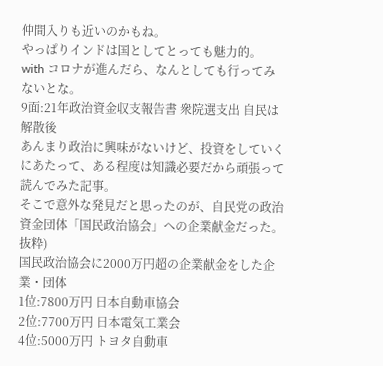仲間入りも近いのかもね。
やっぱりインドは国としてとっても魅力的。
with コロナが進んだら、なんとしても行ってみないとな。
9面:21年政治資金収支報告書 衆院選支出 自民は解散後
あんまり政治に興味がないけど、投資をしていくにあたって、ある程度は知識必要だから頑張って読んでみた記事。
そこで意外な発見だと思ったのが、自民党の政治資金団体「国民政治協会」への企業献金だった。
抜粋)
国民政治協会に2000万円超の企業献金をした企業・団体
1位:7800万円 日本自動車協会
2位:7700万円 日本電気工業会
4位:5000万円 トヨタ自動車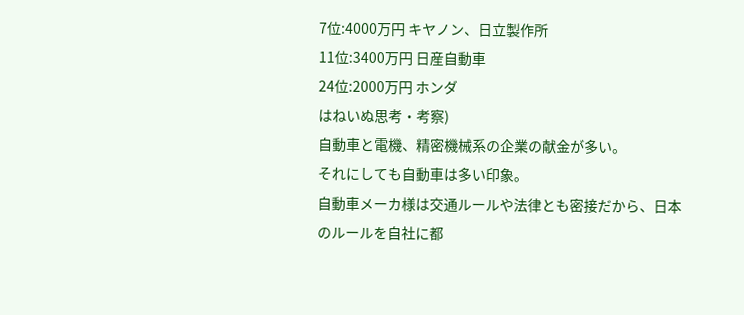7位:4000万円 キヤノン、日立製作所
11位:3400万円 日産自動車
24位:2000万円 ホンダ
はねいぬ思考・考察)
自動車と電機、精密機械系の企業の献金が多い。
それにしても自動車は多い印象。
自動車メーカ様は交通ルールや法律とも密接だから、日本のルールを自社に都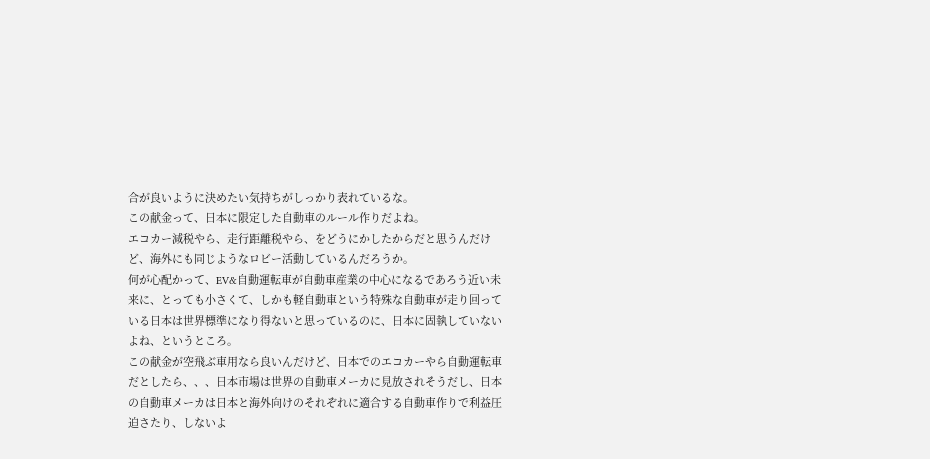合が良いように決めたい気持ちがしっかり表れているな。
この献金って、日本に限定した自動車のルール作りだよね。
エコカー減税やら、走行距離税やら、をどうにかしたからだと思うんだけど、海外にも同じようなロビー活動しているんだろうか。
何が心配かって、EV&自動運転車が自動車産業の中心になるであろう近い未来に、とっても小さくて、しかも軽自動車という特殊な自動車が走り回っている日本は世界標準になり得ないと思っているのに、日本に固執していないよね、というところ。
この献金が空飛ぶ車用なら良いんだけど、日本でのエコカーやら自動運転車だとしたら、、、日本市場は世界の自動車メーカに見放されそうだし、日本の自動車メーカは日本と海外向けのそれぞれに適合する自動車作りで利益圧迫さたり、しないよ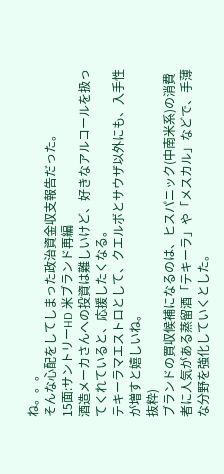ね。。。
そんな心配をしてしまった政治資金収支報告だった。
15面:サントリーHD 米ブランド再編
酒造メーカさんへの投資は難しいけど、好きなアルコールを扱ってくれていると、応援したくなる。
テキーラマエストロとして、クエルボとサウザ以外にも、入手性が増すと嬉しいね。
抜粋)
ブランドの買収候補になるのは、ヒスパニック(中南米系)の消費者に人気がある蒸留酒「テキーラ」や「メスカル」などで、手薄な分野を強化していくとした。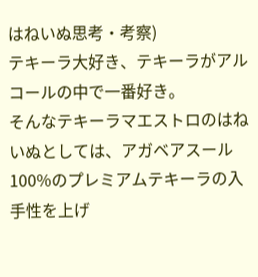はねいぬ思考・考察)
テキーラ大好き、テキーラがアルコールの中で一番好き。
そんなテキーラマエストロのはねいぬとしては、アガベアスール100%のプレミアムテキーラの入手性を上げ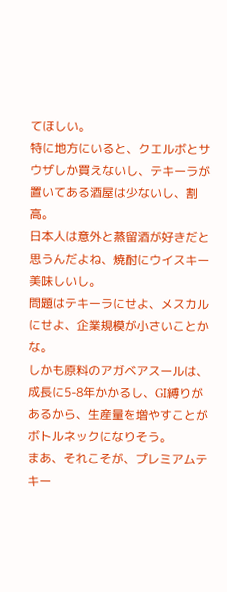てほしい。
特に地方にいると、クエルボとサウザしか買えないし、テキーラが置いてある酒屋は少ないし、割高。
日本人は意外と蒸留酒が好きだと思うんだよね、焼酎にウイスキー美味しいし。
問題はテキーラにせよ、メスカルにせよ、企業規模が小さいことかな。
しかも原料のアガベアスールは、成長に5-8年かかるし、GI縛りがあるから、生産量を増やすことがボトルネックになりそう。
まあ、それこそが、プレミアムテキー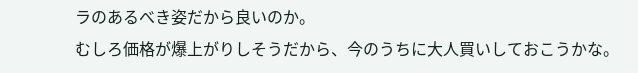ラのあるべき姿だから良いのか。
むしろ価格が爆上がりしそうだから、今のうちに大人買いしておこうかな。